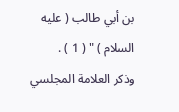بن أبي طالب ( عليه السلام ) " ( 1 ) .
وذكر العلامة المجلسي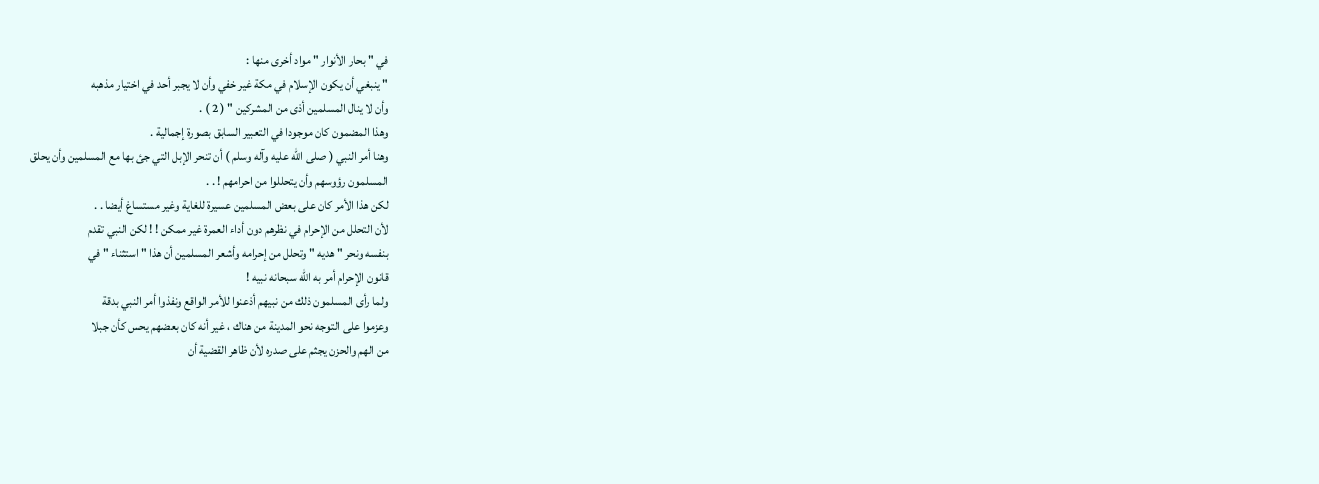في " بحار الأنوار " مواد أخرى منها :
" ينبغي أن يكون الإسلام في مكة غير خفي وأن لا يجبر أحد في اختيار مذهبه
وأن لا ينال المسلمين أذى من المشركين " ( 2 ) .
وهذا المضمون كان موجودا في التعبير السابق بصورة إجمالية .
وهنا أمر النبي ( صلى الله عليه وآله وسلم ) أن تنحر الإبل التي جئ بها مع المسلمين وأن يحلق
المسلمون رؤوسهم وأن يتحللوا من احرامهم ! . .
لكن هذا الأمر كان على بعض المسلمين عسيرة للغاية وغير مستساغ أيضا . .
لأن التحلل من الإحرام في نظرهم دون أداء العمرة غير ممكن ! ! لكن النبي تقدم
بنفسه ونحر " هديه " وتحلل من إحرامه وأشعر المسلمين أن هذا " استثناء " في
قانون الإحرام أمر به الله سبحانه نبيه !
ولما رأى المسلمون ذلك من نبيهم أذعنوا للأمر الواقع ونفذوا أمر النبي بدقة
وعزموا على التوجه نحو المدينة من هناك ، غير أنه كان بعضهم يحس كأن جبلا
من الهم والحزن يجثم على صدره لأن ظاهر القضية أن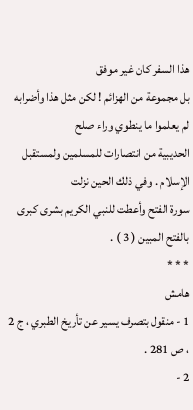هذا السفر كان غير موفق
بل مجموعة من الهزائم ! لكن مثل هذا وأضرابه لم يعلموا ما ينطوي وراء صلح
الحديبية من انتصارات للمسلمين ولمستقبل الإسلام . وفي ذلك الحين نزلت
سورة الفتح وأعطت للنبي الكريم بشرى كبرى بالفتح المبين ( 3 ) .
* * *
هامش
1 - منقول بتصرف يسير عن تأريخ الطبري ، ج 2 ، ص 281 .
2 -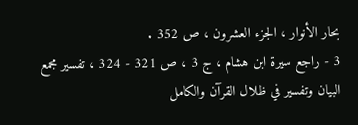بحار الأنوار ، الجزء العشرون ، ص 352 .
3 - راجع سيرة ابن هشام ، ج 3 ، ص 321 - 324 ، تفسير مجمع البيان وتفسير في ظلال القرآن والكامل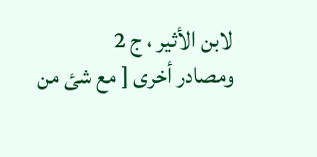لابن الأثير ، ج 2
ومصادر أخرى [ مع شئ من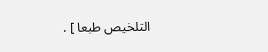التلخيص طبعا ] .